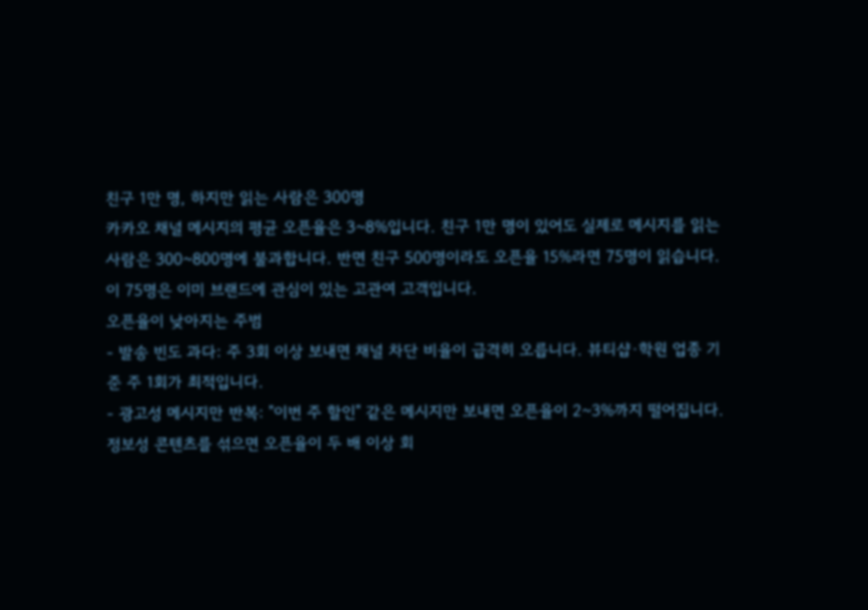친구 1만 명, 하지만 읽는 사람은 300명
카카오 채널 메시지의 평균 오픈율은 3~8%입니다. 친구 1만 명이 있어도 실제로 메시지를 읽는 사람은 300~800명에 불과합니다. 반면 친구 500명이라도 오픈율 15%라면 75명이 읽습니다. 이 75명은 이미 브랜드에 관심이 있는 고관여 고객입니다.
오픈율이 낮아지는 주범
- 발송 빈도 과다: 주 3회 이상 보내면 채널 차단 비율이 급격히 오릅니다. 뷰티샵·학원 업종 기준 주 1회가 최적입니다.
- 광고성 메시지만 반복: "이번 주 할인" 같은 메시지만 보내면 오픈율이 2~3%까지 떨어집니다. 정보성 콘텐츠를 섞으면 오픈율이 두 배 이상 회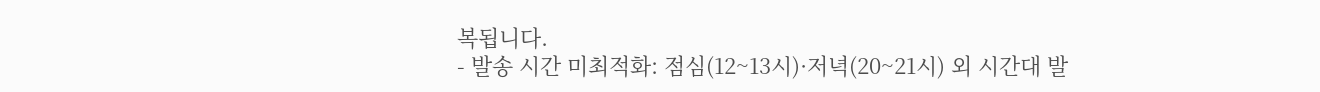복됩니다.
- 발송 시간 미최적화: 점심(12~13시)·저녁(20~21시) 외 시간대 발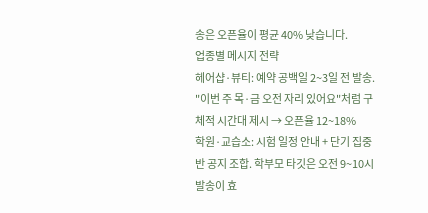송은 오픈율이 평균 40% 낮습니다.
업종별 메시지 전략
헤어샵·뷰티: 예약 공백일 2~3일 전 발송. "이번 주 목·금 오전 자리 있어요"처럼 구체적 시간대 제시 → 오픈율 12~18%
학원·교습소: 시험 일정 안내 + 단기 집중반 공지 조합. 학부모 타깃은 오전 9~10시 발송이 효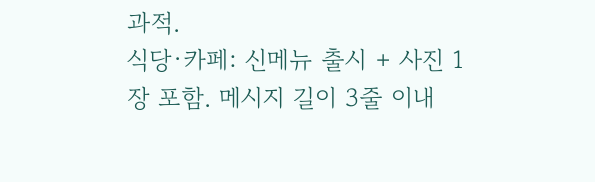과적.
식당·카페: 신메뉴 출시 + 사진 1장 포함. 메시지 길이 3줄 이내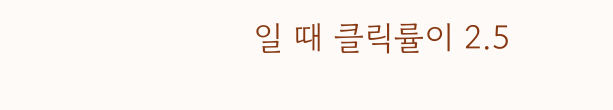일 때 클릭률이 2.5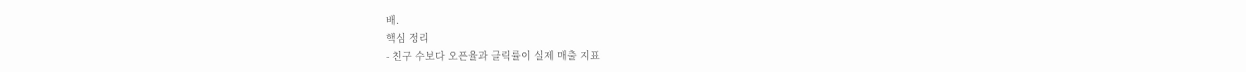배.
핵심 정리
- 친구 수보다 오픈율과 클릭률이 실제 매출 지표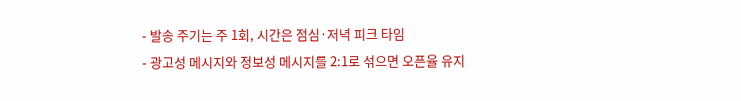- 발송 주기는 주 1회, 시간은 점심·저녁 피크 타임
- 광고성 메시지와 정보성 메시지를 2:1로 섞으면 오픈율 유지